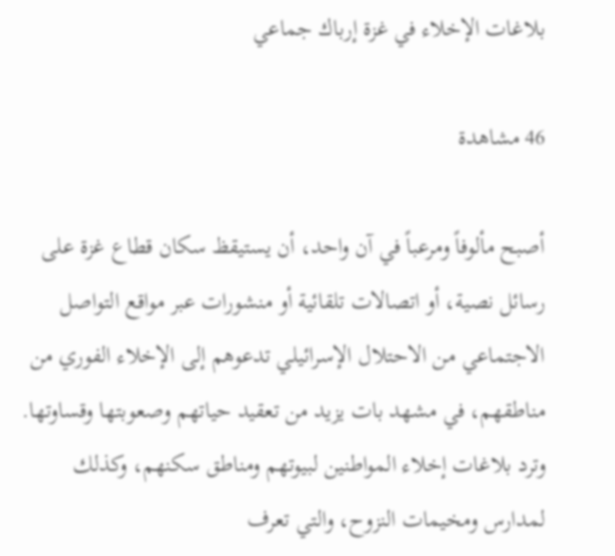بلاغات الإخلاء في غزة إرباك جماعي

46 مشاهدة

أصبح مألوفاً ومرعباً في آن واحد، أن يستيقظ سكان قطاع غزة على رسائل نصية، أو اتصالات تلقائية أو منشورات عبر مواقع التواصل الاجتماعي من الاحتلال الإسرائيلي تدعوهم إلى الإخلاء الفوري من مناطقهم، في مشهد بات يزيد من تعقيد حياتهم وصعوبتها وقساوتها. وترد بلاغات إخلاء المواطنين لبيوتهم ومناطق سكنهم، وكذلك لمدارس ومخيمات النزوح، والتي تعرف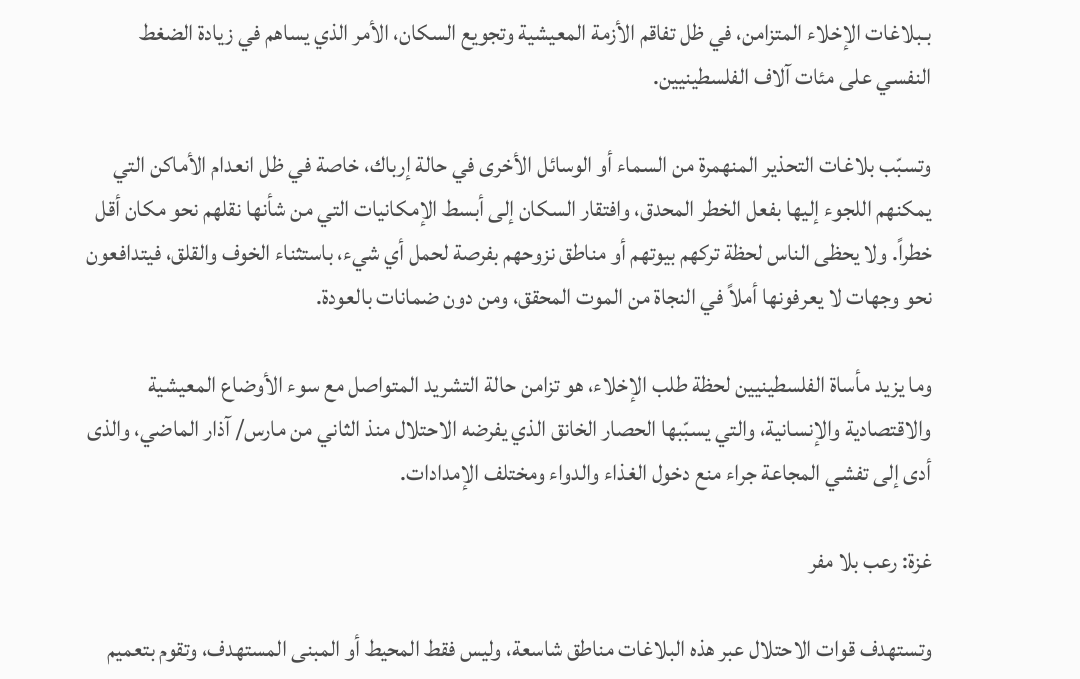بـبلاغات الإخلاء المتزامن، في ظل تفاقم الأزمة المعيشية وتجويع السكان، الأمر الذي يساهم في زيادة الضغط النفسي على مئات آلاف الفلسطينيين.

وتسبّب بلاغات التحذير المنهمرة من السماء أو الوسائل الأخرى في حالة إرباك، خاصة في ظل انعدام الأماكن التي يمكنهم اللجوء إليها بفعل الخطر المحدق، وافتقار السكان إلى أبسط الإمكانيات التي من شأنها نقلهم نحو مكان أقل خطراً. ولا يحظى الناس لحظة تركهم بيوتهم أو مناطق نزوحهم بفرصة لحمل أي شيء، باستثناء الخوف والقلق، فيتدافعون نحو وجهات لا يعرفونها أملاً في النجاة من الموت المحقق، ومن دون ضمانات بالعودة.

وما يزيد مأساة الفلسطينيين لحظة طلب الإخلاء، هو تزامن حالة التشريد المتواصل مع سوء الأوضاع المعيشية والاقتصادية والإنسانية، والتي يسبّبها الحصار الخانق الذي يفرضه الاحتلال منذ الثاني من مارس/ آذار الماضي، والذى أدى إلى تفشي المجاعة جراء منع دخول الغذاء والدواء ومختلف الإمدادات.

غزة: رعب بلا مفر

وتستهدف قوات الاحتلال عبر هذه البلاغات مناطق شاسعة، وليس فقط المحيط أو المبنى المستهدف، وتقوم بتعميم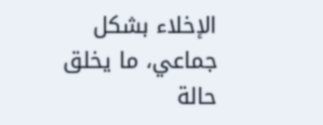الإخلاء بشكل جماعي، ما يخلق حالة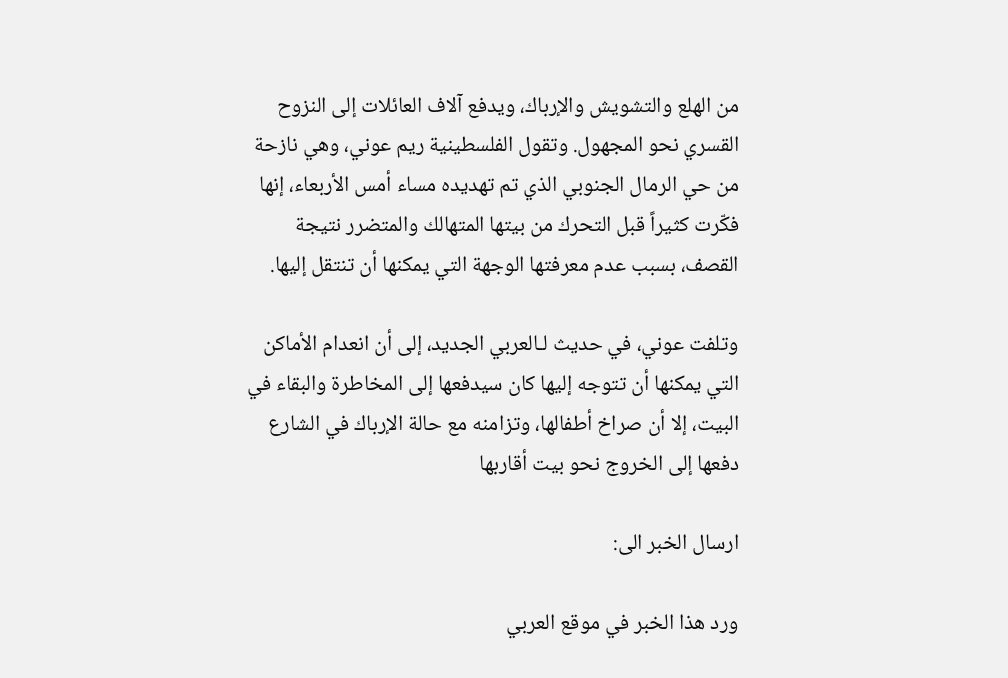من الهلع والتشويش والإرباك، ويدفع آلاف العائلات إلى النزوح القسري نحو المجهول. وتقول الفلسطينية ريم عوني، وهي نازحة من حي الرمال الجنوبي الذي تم تهديده مساء أمس الأربعاء، إنها فكّرت كثيراً قبل التحرك من بيتها المتهالك والمتضرر نتيجة القصف، بسبب عدم معرفتها الوجهة التي يمكنها أن تنتقل إليها.

وتلفت عوني، في حديث لـالعربي الجديد، إلى أن انعدام الأماكن التي يمكنها أن تتوجه إليها كان سيدفعها إلى المخاطرة والبقاء في البيت، إلا أن صراخ أطفالها، وتزامنه مع حالة الإرباك في الشارع دفعها إلى الخروج نحو بيت أقاربها

ارسال الخبر الى:

ورد هذا الخبر في موقع العربي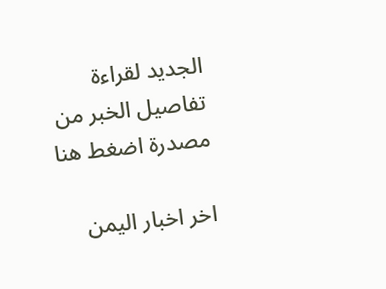الجديد لقراءة تفاصيل الخبر من مصدرة اضغط هنا

اخر اخبار اليمن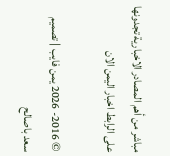مباشر من أهم المصادر الاخبارية تجدونها على الرابط اخبار اليمن الان

© 2016- 2026 يمن فايب | تصميم سعد باصالح